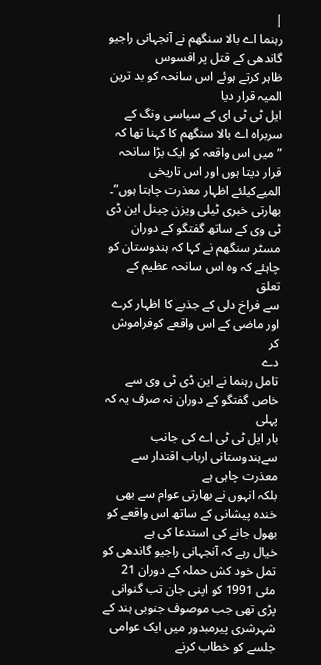|
رہنما اے بالا سنگھم نے آنجہانی راجیو گاندھی کے قتل پر افسوس
ظاہر کرتے ہوئے اس سانحہ کو بد ترین المیہ قرار دیا
ایل ٹی ٹی ای کے سیاسی ونگ کے سربراہ اے بالا سنگھم کا کہنا تھا کہ
”میں اس واقعہ کو ایک بڑا سانحہ قرار دیتا ہوں اور اس تاریخی
المیےکیلئے اظہار معذرت چاہتا ہوں”۔
بھارتی خبری ٹیلی ویزن چینل این ڈی ٹی وی کے ساتھ گفتگو کے دوران
مسٹر سنگھم نے کہا کہ ہندوستان کو چاہئے کہ وہ اس سانحہ عظیم کے تعلق
سے فراخ دلی کے جذبے کا اظہار کرے اور ماضی کے اس واقعے کوفراموش کر
دے
تامل رہنما نے این ڈی ٹی وی سے خاص گفتگو کے دوران نہ صرف یہ کہ پہلی
بار ایل ٹی ٹی اے کی جانب سےہندوستانی ارباب اقتدار سے معذرت چاہی ہے
بلکہ انہوں نے بھارتی عوام سے بھی خندہ پیشانی کے ساتھ اس واقعے کو
بھول جانے کی استدعا کی ہے
خیال رہے کہ آنجہانی راجیو گاندھی کو تمل خود کش حملہ کے دوران 21
مئی 1991 کو اپنی جان تب گنوانی پڑی تھی جب موصوف جنوبی ہند کے
شہرشری پیرمبدور میں ایک عوامی جلسے کو خطاب کرنے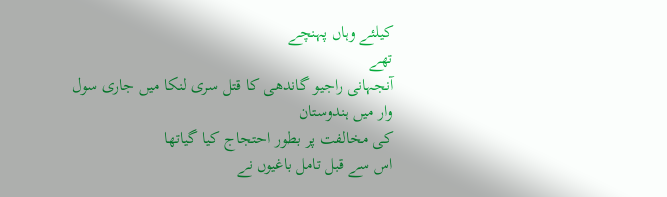کیلئے وہاں پہنچے
تھے
آنجہانی راجیو گاندھی کا قتل سری لنکا میں جاری سول وار میں ہندوستان
کی مخالفت پر بطور احتجاج کیا گیاتھا
اس سے قبل تامل باغیوں نے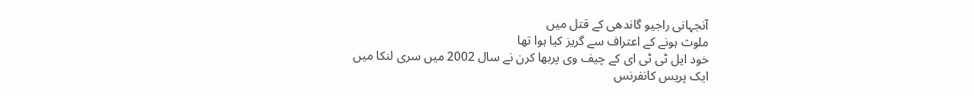آنجہانی راجیو گاندھی کے قتل میں
ملوث ہونے کے اعتراف سے گریز کیا ہوا تھا
خود ایل ٹی ٹی ای کے چیف وی پربھا کرن نے سال 2002 میں سری لنکا میں
ایک پریس کانفرنس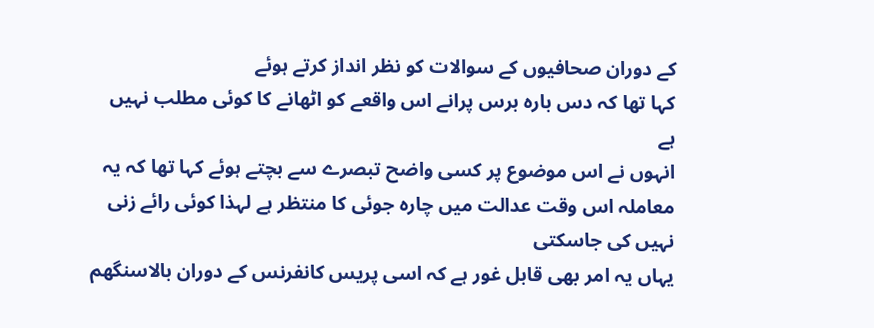کے دوران صحافیوں کے سوالات کو نظر انداز کرتے ہوئے
کہا تھا کہ دس بارہ برس پرانے اس واقعے کو اٹھانے کا کوئی مطلب نہیں
ہے
انہوں نے اس موضوع پر کسی واضح تبصرے سے بچتے ہوئے کہا تھا کہ یہ
معاملہ اس وقت عدالت میں چارہ جوئی کا منتظر ہے لہذا کوئی رائے زنی
نہیں کی جاسکتی
یہاں یہ امر بھی قابل غور ہے کہ اسی پریس کانفرنس کے دوران بالاسنگھم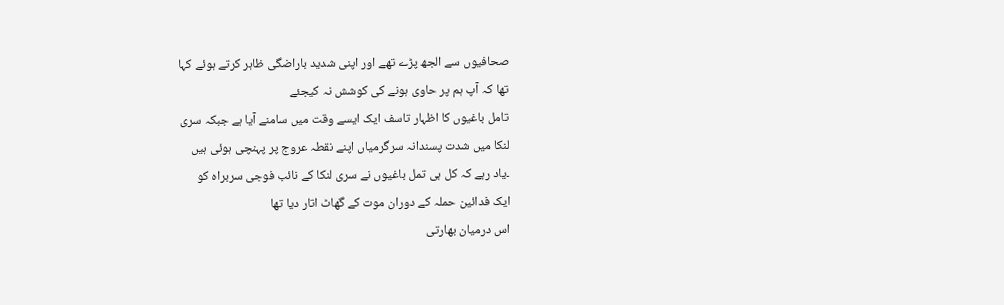صحافیوں سے الجھ پڑے تھے اور اپنی شدید باراضگی ظاہر کرتے ہوئے کہا
تھا کہ آپ ہم پر حاوی ہونے کی کوشش نہ کیجئے
تامل باغیوں کا اظہار تاسف ایک ایسے وقت میں سامنے آیا ہے جبکہ سری
لنکا میں شدت پسندانہ سرگرمیاں اپنے نقطہ عروج پر پہنچی ہوئی ہیں
۔یاد رہے کہ کل ہی تمل باغیوں نے سری لنکا کے نائب فوجی سربراہ کو
ایک فدائین حملہ کے دوران موت کے گھاٹ اتار دیا تھا
اس درمیان بھارتی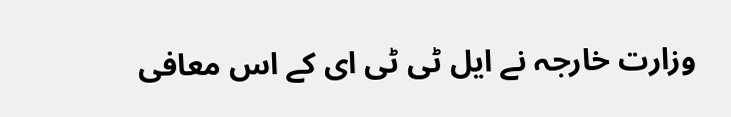وزارت خارجہ نے ایل ٹی ٹی ای کے اس معافی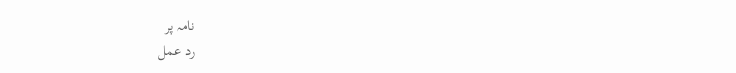نامہ پر
رد عمل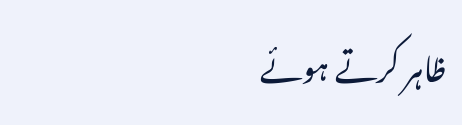ظاہر کرتے ہوئے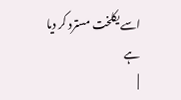اسے یکلخت مسترد کر دیا ہے
|